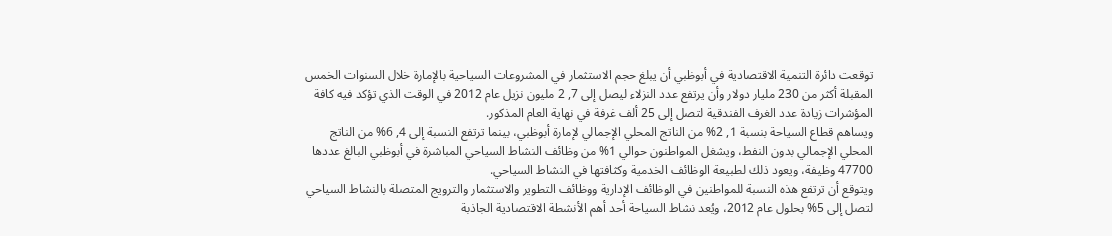توقعت دائرة التنمية الاقتصادية في أبوظبي أن يبلغ حجم الاستثمار في المشروعات السياحية بالإمارة خلال السنوات الخمس المقبلة أكثر من 230 مليار دولار وأن يرتفع عدد النزلاء ليصل إلى 7, 2 مليون نزيل عام 2012 في الوقت الذي تؤكد فيه كافة المؤشرات زيادة عدد الغرف الفندقية لتصل إلى 25 ألف غرفة في نهاية العام المذكور.
ويساهم قطاع السياحة بنسبة 1, 2% من الناتج المحلي الإجمالي لإمارة أبوظبي، بينما ترتفع النسبة إلى 4, 6% من الناتج المحلي الإجمالي بدون النفط، ويشغل المواطنون حوالي 1% من وظائف النشاط السياحي المباشرة في أبوظبي البالغ عددها 47700 وظيفة، ويعود ذلك لطبيعة الوظائف الخدمية وكثافتها في النشاط السياحي.
ويتوقع أن ترتفع هذه النسبة للمواطنين في الوظائف الإدارية ووظائف التطوير والاستثمار والترويج المتصلة بالنشاط السياحي لتصل إلى 5% بحلول عام 2012، ويُعد نشاط السياحة أحد أهم الأنشطة الاقتصادية الجاذبة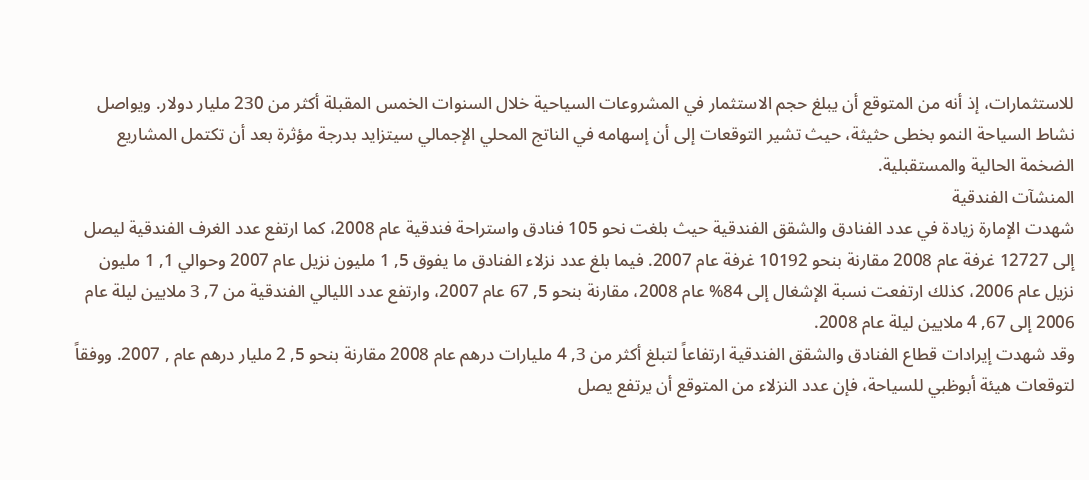للاستثمارات، إذ أنه من المتوقع أن يبلغ حجم الاستثمار في المشروعات السياحية خلال السنوات الخمس المقبلة أكثر من 230 مليار دولار. ويواصل نشاط السياحة النمو بخطى حثيثة، حيث تشير التوقعات إلى أن إسهامه في الناتج المحلي الإجمالي سيتزايد بدرجة مؤثرة بعد أن تكتمل المشاريع الضخمة الحالية والمستقبلية.
المنشآت الفندقية
شهدت الإمارة زيادة في عدد الفنادق والشقق الفندقية حيث بلغت نحو 105 فنادق واستراحة فندقية عام 2008، كما ارتفع عدد الغرف الفندقية ليصل إلى 12727 غرفة عام 2008 مقارنة بنحو 10192 غرفة عام 2007. فيما بلغ عدد نزلاء الفنادق ما يفوق 5, 1 مليون نزيل عام 2007 وحوالي 1, 1 مليون نزيل عام 2006، كذلك ارتفعت نسبة الإشغال إلى 84% عام 2008، مقارنة بنحو 5, 67 عام 2007، وارتفع عدد الليالي الفندقية من 7, 3 ملايين ليلة عام 2006 إلى 67, 4 ملايين ليلة عام 2008.
وقد شهدت إيرادات قطاع الفنادق والشقق الفندقية ارتفاعاً لتبلغ أكثر من 3, 4 مليارات درهم عام 2008 مقارنة بنحو 5, 2 مليار درهم عام , 2007. ووفقاً لتوقعات هيئة أبوظبي للسياحة، فإن عدد النزلاء من المتوقع أن يرتفع يصل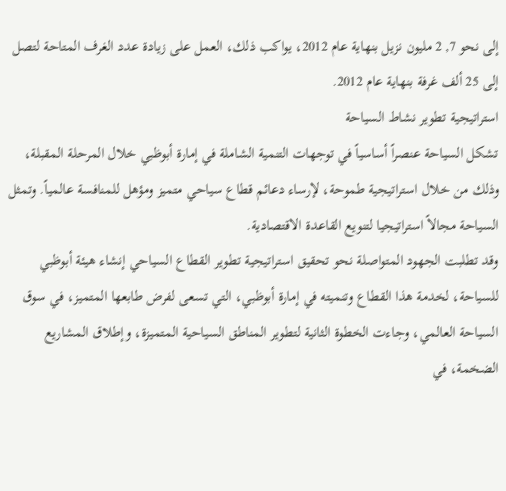إلى نحو 7, 2 مليون نزيل بنهاية عام 2012، يواكب ذلك، العمل على زيادة عدد الغرف المتاحة لتصل إلى 25 ألف غرفة بنهاية عام 2012.
استراتيجية تطوير نشاط السياحة
تشكل السياحة عنصراً أساسياً في توجهات التنمية الشاملة في إمارة أبوظبي خلال المرحلة المقبلة، وذلك من خلال استراتيجية طموحة، لإرساء دعائم قطاع سياحي متميز ومؤهل للمنافسة عالمياً. وتمثل السياحة مجالاً استراتيجيا لتنويع القاعدة الاقتصادية.
وقد تطلبت الجهود المتواصلة نحو تحقيق استراتيجية تطوير القطاع السياحي إنشاء هيئة أبوظبي للسياحة، لخدمة هذا القطاع وتنميته في إمارة أبوظبي، التي تسعى لفرض طابعها المتميز، في سوق السياحة العالمي، وجاءت الخطوة الثانية لتطوير المناطق السياحية المتميزة، وإطلاق المشاريع الضخمة، في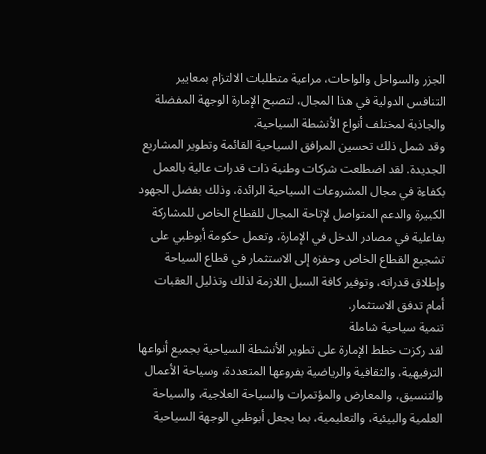الجزر والسواحل والواحات، مراعية متطلبات الالتزام بمعايير التنافس الدولية في هذا المجال، لتصبح الإمارة الوجهة المفضلة والجاذبة لمختلف أنواع الأنشطة السياحية.
وقد شمل ذلك تحسين المرافق السياحية القائمة وتطوير المشاريع الجديدة. لقد اضطلعت شركات وطنية ذات قدرات عالية بالعمل بكفاءة في مجال المشروعات السياحية الرائدة، وذلك بفضل الجهود الكبيرة والدعم المتواصل لإتاحة المجال للقطاع الخاص للمشاركة بفاعلية في مصادر الدخل في الإمارة، وتعمل حكومة أبوظبي على تشجيع القطاع الخاص وحفزه إلى الاستثمار في قطاع السياحة وإطلاق قدراته، وتوفير كافة السبل اللازمة لذلك وتذليل العقبات أمام تدفق الاستثمار.
تنمية سياحية شاملة
لقد ركزت خطط الإمارة على تطوير الأنشطة السياحية بجميع أنواعها الترفيهية، والثقافية والرياضية بفروعها المتعددة، وسياحة الأعمال والتنسيق، والمعارض والمؤتمرات والسياحة العلاجية، والسياحة العلمية والبيئية، والتعليمية، بما يجعل أبوظبي الوجهة السياحية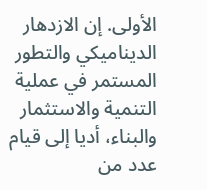الأولى. إن الازدهار الديناميكي والتطور المستمر في عملية التنمية والاستثمار والبناء، أديا إلى قيام عدد من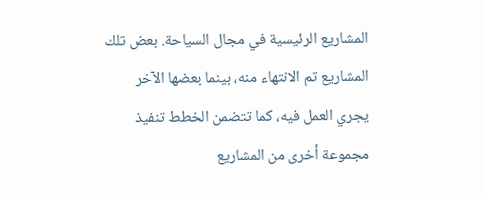المشاريع الرئيسية في مجال السياحة. بعض تلك المشاريع تم الانتهاء منه، بينما بعضها الآخر يجري العمل فيه، كما تتضمن الخطط تنفيذ مجموعة أخرى من المشاريع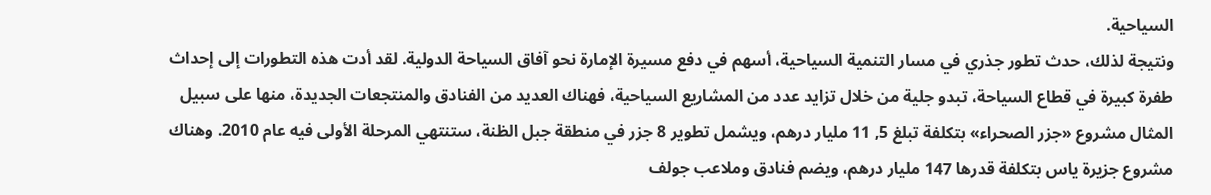السياحية.
ونتيجة لذلك، حدث تطور جذري في مسار التنمية السياحية، أسهم في دفع مسيرة الإمارة نحو آفاق السياحة الدولية. لقد أدت هذه التطورات إلى إحداث طفرة كبيرة في قطاع السياحة، تبدو جلية من خلال تزايد عدد من المشاريع السياحية، فهناك العديد من الفنادق والمنتجعات الجديدة، منها على سبيل المثال مشروع «جزر الصحراء» بتكلفة تبلغ 5, 11 مليار درهم، ويشمل تطوير 8 جزر في منطقة جبل الظنة، ستنتهي المرحلة الأولى فيه عام 2010. وهناك مشروع جزيرة ياس بتكلفة قدرها 147 مليار درهم، ويضم فنادق وملاعب جولف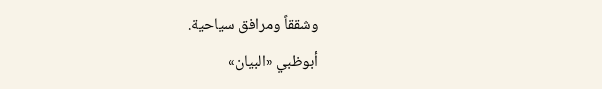وشققاً ومرافق سياحية.
أبوظبي «البيان»